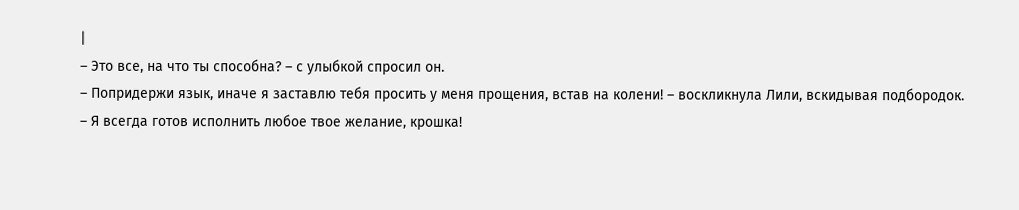|
– Это все, на что ты способна? – с улыбкой спросил он.
– Попридержи язык, иначе я заставлю тебя просить у меня прощения, встав на колени! – воскликнула Лили, вскидывая подбородок.
– Я всегда готов исполнить любое твое желание, крошка!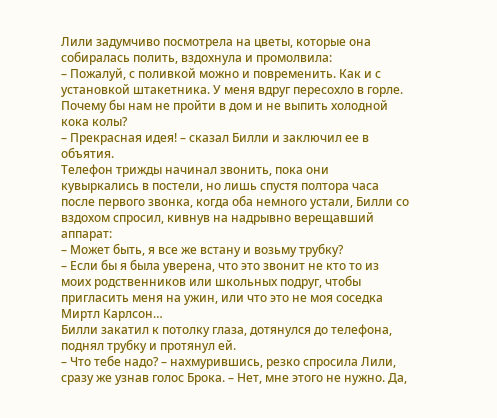Лили задумчиво посмотрела на цветы, которые она собиралась полить, вздохнула и промолвила:
– Пожалуй, с поливкой можно и повременить. Как и с установкой штакетника. У меня вдруг пересохло в горле. Почему бы нам не пройти в дом и не выпить холодной кока колы?
– Прекрасная идея! – сказал Билли и заключил ее в объятия.
Телефон трижды начинал звонить, пока они кувыркались в постели, но лишь спустя полтора часа после первого звонка, когда оба немного устали, Билли со вздохом спросил, кивнув на надрывно верещавший аппарат:
– Может быть, я все же встану и возьму трубку?
– Если бы я была уверена, что это звонит не кто то из моих родственников или школьных подруг, чтобы пригласить меня на ужин, или что это не моя соседка Миртл Карлсон…
Билли закатил к потолку глаза, дотянулся до телефона, поднял трубку и протянул ей.
– Что тебе надо? – нахмурившись, резко спросила Лили, сразу же узнав голос Брока. – Нет, мне этого не нужно. Да,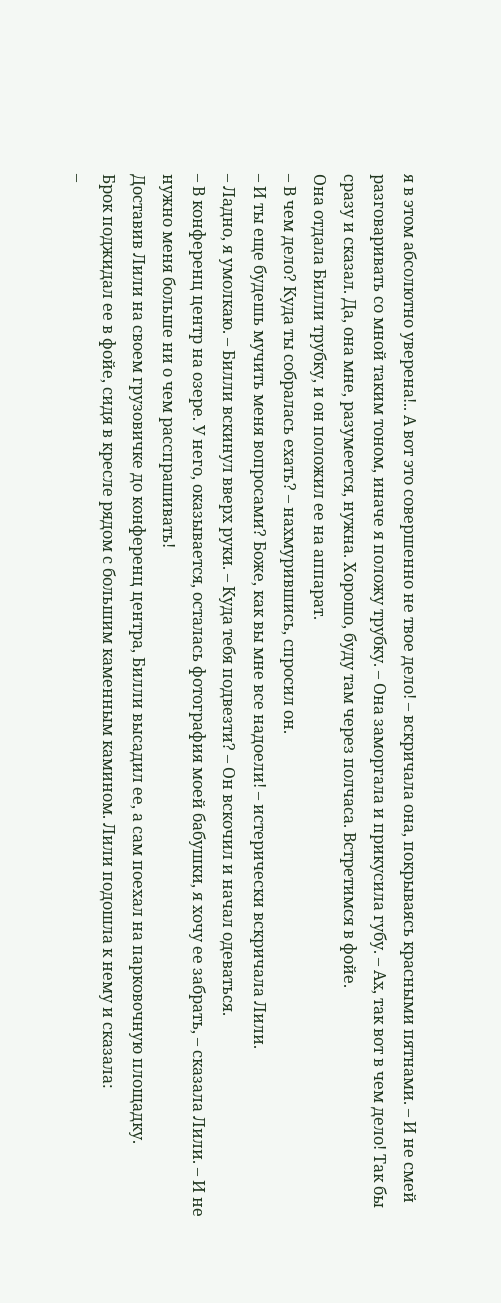я в этом абсолютно уверена!.. А вот это совершенно не твое дело! – вскричала она, покрываясь красными пятнами. – И не смей разговаривать со мной таким тоном, иначе я положу трубку. – Она заморгала и прикусила губу. – Ах, так вот в чем дело! Так бы сразу и сказал. Да, она мне, разумеется, нужна. Хорошо, буду там через полчаса. Встретимся в фойе.
Она отдала Билли трубку, и он положил ее на аппарат.
– В чем дело? Куда ты собралась ехать? – нахмурившись, спросил он.
– И ты еще будешь мучить меня вопросами? Боже, как вы мне все надоели! – истерически вскричала Лили.
– Ладно, я умолкаю. – Билли вскинул вверх руки. – Куда тебя подвезти? – Он вскочил и начал одеваться.
– В конференц центр на озере. У него, оказывается, осталась фотография моей бабушки, я хочу ее забрать, – сказала Лили. – И не нужно меня больше ни о чем расспрашивать!
Доставив Лили на своем грузовичке до конференц центра, Билли высадил ее, а сам поехал на парковочную площадку.
Брок поджидал ее в фойе, сидя в кресле рядом с большим каменным камином. Лили подошла к нему и сказала:
–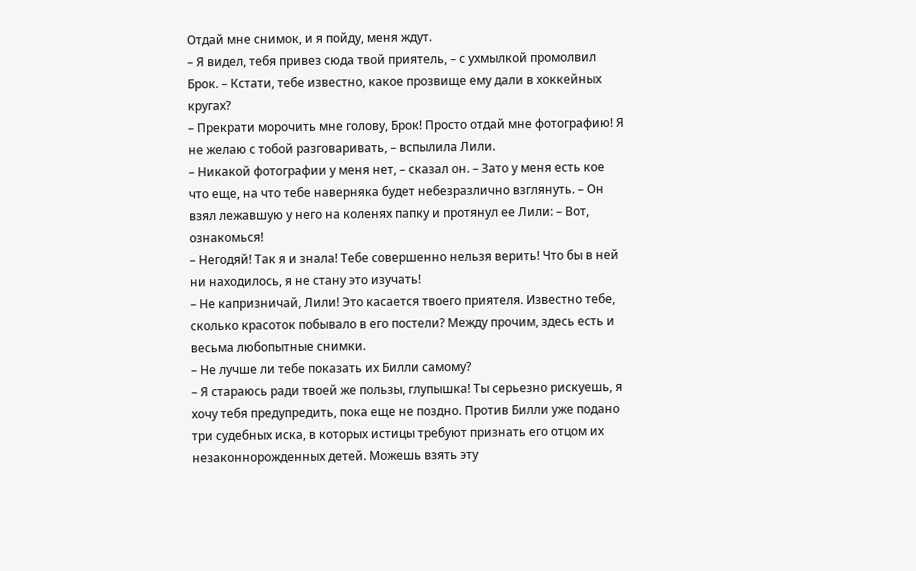Отдай мне снимок, и я пойду, меня ждут.
– Я видел, тебя привез сюда твой приятель, – с ухмылкой промолвил Брок. – Кстати, тебе известно, какое прозвище ему дали в хоккейных кругах?
– Прекрати морочить мне голову, Брок! Просто отдай мне фотографию! Я не желаю с тобой разговаривать, – вспылила Лили.
– Никакой фотографии у меня нет, – сказал он. – Зато у меня есть кое что еще, на что тебе наверняка будет небезразлично взглянуть. – Он взял лежавшую у него на коленях папку и протянул ее Лили: – Вот, ознакомься!
– Негодяй! Так я и знала! Тебе совершенно нельзя верить! Что бы в ней ни находилось, я не стану это изучать!
– Не капризничай, Лили! Это касается твоего приятеля. Известно тебе, сколько красоток побывало в его постели? Между прочим, здесь есть и весьма любопытные снимки.
– Не лучше ли тебе показать их Билли самому?
– Я стараюсь ради твоей же пользы, глупышка! Ты серьезно рискуешь, я хочу тебя предупредить, пока еще не поздно. Против Билли уже подано три судебных иска, в которых истицы требуют признать его отцом их незаконнорожденных детей. Можешь взять эту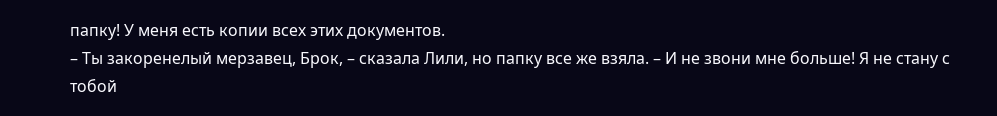папку! У меня есть копии всех этих документов.
– Ты закоренелый мерзавец, Брок, – сказала Лили, но папку все же взяла. – И не звони мне больше! Я не стану с тобой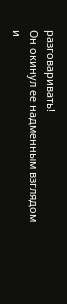разговаривать!
Он окинул ее надменным взглядом и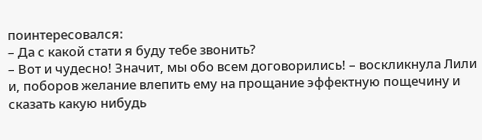поинтересовался:
– Да с какой стати я буду тебе звонить?
– Вот и чудесно! Значит, мы обо всем договорились! – воскликнула Лили и, поборов желание влепить ему на прощание эффектную пощечину и сказать какую нибудь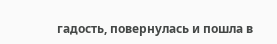гадость, повернулась и пошла в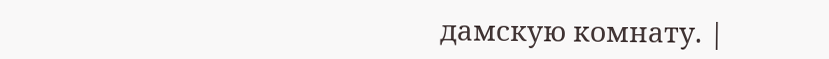дамскую комнату. |